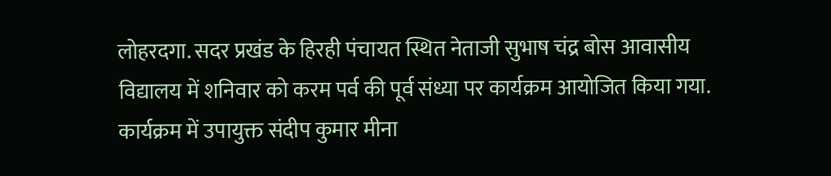लोहरदगा. सदर प्रखंड के हिरही पंचायत स्थित नेताजी सुभाष चंद्र बोस आवासीय विद्यालय में शनिवार को करम पर्व की पूर्व संध्या पर कार्यक्रम आयोजित किया गया. कार्यक्रम में उपायुक्त संदीप कुमार मीना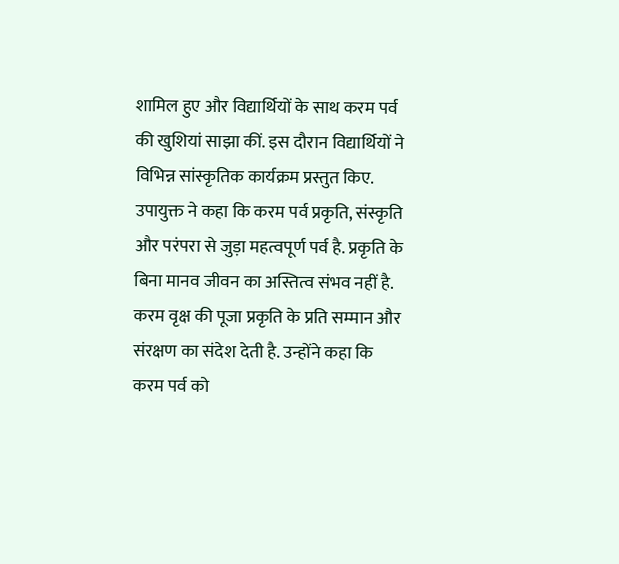शामिल हुए और विद्यार्थियों के साथ करम पर्व की खुशियां साझा कीं. इस दौरान विद्यार्थियों ने विभिन्न सांस्कृतिक कार्यक्रम प्रस्तुत किए.
उपायुक्त ने कहा कि करम पर्व प्रकृति, संस्कृति और परंपरा से जुड़ा महत्वपूर्ण पर्व है. प्रकृति के बिना मानव जीवन का अस्तित्व संभव नहीं है. करम वृक्ष की पूजा प्रकृति के प्रति सम्मान और संरक्षण का संदेश देती है. उन्होंने कहा कि करम पर्व को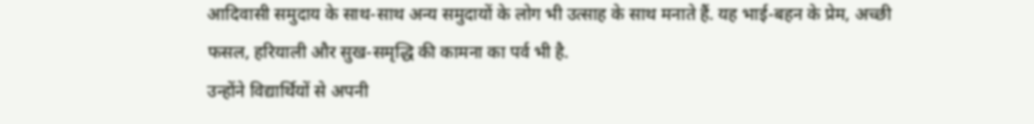आदिवासी समुदाय के साथ-साथ अन्य समुदायों के लोग भी उत्साह के साथ मनाते हैं. यह भाई-बहन के प्रेम, अच्छी फसल, हरियाली और सुख-समृद्धि की कामना का पर्व भी है.
उन्होंने विद्यार्थियों से अपनी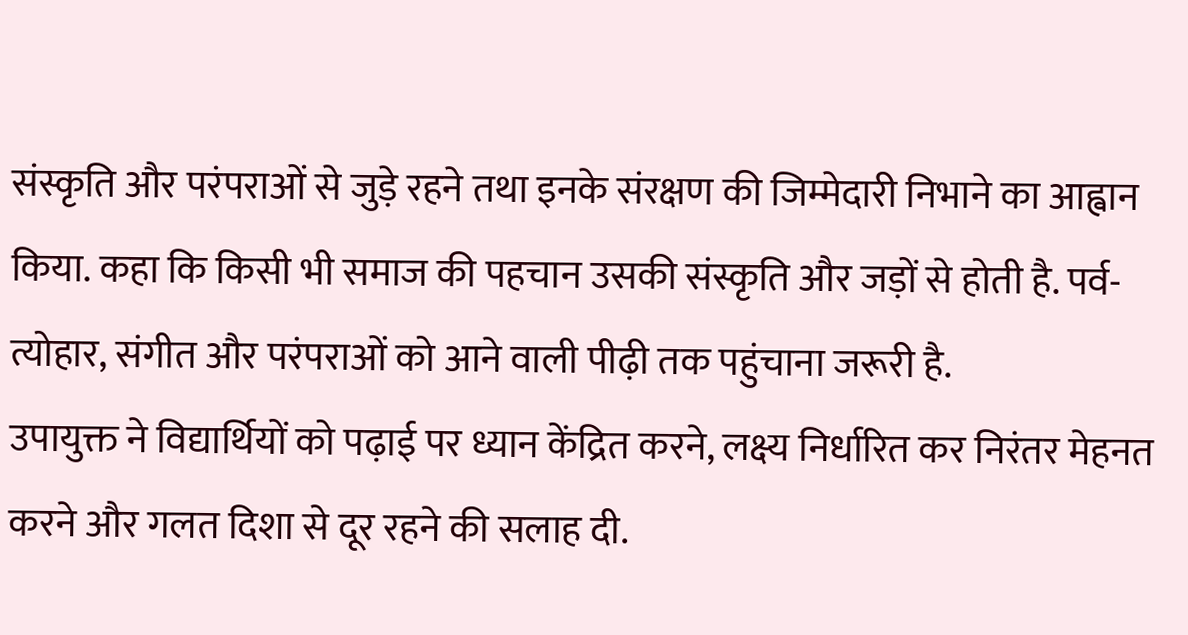संस्कृति और परंपराओं से जुड़े रहने तथा इनके संरक्षण की जिम्मेदारी निभाने का आह्वान किया. कहा कि किसी भी समाज की पहचान उसकी संस्कृति और जड़ों से होती है. पर्व-त्योहार, संगीत और परंपराओं को आने वाली पीढ़ी तक पहुंचाना जरूरी है.
उपायुक्त ने विद्यार्थियों को पढ़ाई पर ध्यान केंद्रित करने, लक्ष्य निर्धारित कर निरंतर मेहनत करने और गलत दिशा से दूर रहने की सलाह दी.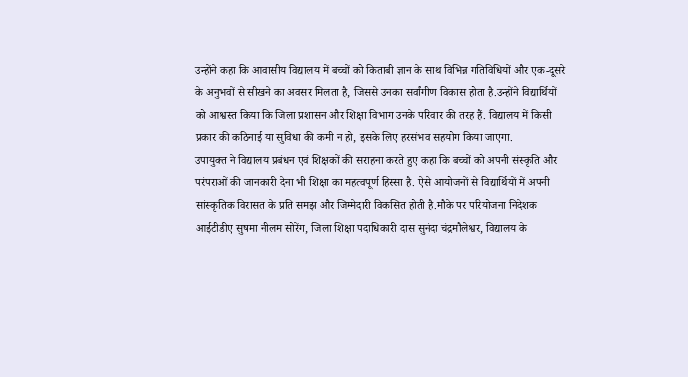उन्होंने कहा कि आवासीय विद्यालय में बच्चों को किताबी ज्ञान के साथ विभिन्न गतिविधियों और एक-दूसरे के अनुभवों से सीखने का अवसर मिलता है, जिससे उनका सर्वांगीण विकास होता है.उन्होंने विद्यार्थियों को आश्वस्त किया कि जिला प्रशासन और शिक्षा विभाग उनके परिवार की तरह हैं. विद्यालय में किसी प्रकार की कठिनाई या सुविधा की कमी न हो, इसके लिए हरसंभव सहयोग किया जाएगा.
उपायुक्त ने विद्यालय प्रबंधन एवं शिक्षकों की सराहना करते हुए कहा कि बच्चों को अपनी संस्कृति और परंपराओं की जानकारी देना भी शिक्षा का महत्वपूर्ण हिस्सा है. ऐसे आयोजनों से विद्यार्थियों में अपनी सांस्कृतिक विरासत के प्रति समझ और जिम्मेदारी विकसित होती है.मौके पर परियोजना निदेशक आईटीडीए सुषमा नीलम सोरेंग, जिला शिक्षा पदाधिकारी दास सुनंदा चंद्रमौलेश्वर, विद्यालय के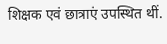शिक्षक एवं छात्राएं उपस्थित थीं.